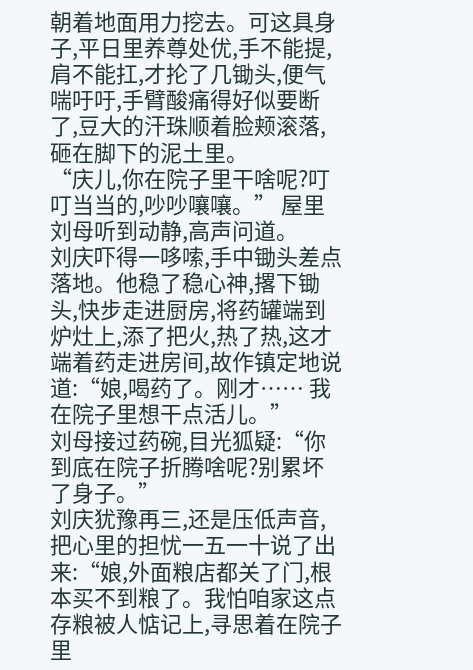朝着地面用力挖去。可这具身子,平日里养尊处优,手不能提,肩不能扛,才抡了几锄头,便气喘吁吁,手臂酸痛得好似要断了,豆大的汗珠顺着脸颊滚落,砸在脚下的泥土里。
“庆儿,你在院子里干啥呢?叮叮当当的,吵吵嚷嚷。” 屋里刘母听到动静,高声问道。
刘庆吓得一哆嗦,手中锄头差点落地。他稳了稳心神,撂下锄头,快步走进厨房,将药罐端到炉灶上,添了把火,热了热,这才端着药走进房间,故作镇定地说道:“娘,喝药了。刚才…… 我在院子里想干点活儿。”
刘母接过药碗,目光狐疑:“你到底在院子折腾啥呢?别累坏了身子。”
刘庆犹豫再三,还是压低声音,把心里的担忧一五一十说了出来:“娘,外面粮店都关了门,根本买不到粮了。我怕咱家这点存粮被人惦记上,寻思着在院子里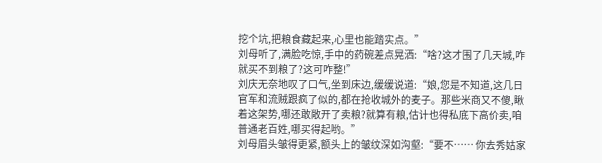挖个坑,把粮食藏起来,心里也能踏实点。”
刘母听了,满脸吃惊,手中的药碗差点晃洒:“啥?这才围了几天城,咋就买不到粮了?这可咋整!”
刘庆无奈地叹了口气,坐到床边,缓缓说道:“娘,您是不知道,这几日官军和流贼跟疯了似的,都在抢收城外的麦子。那些米商又不傻,瞅着这架势,哪还敢敞开了卖粮?就算有粮,估计也得私底下高价卖,咱普通老百姓,哪买得起哟。”
刘母眉头皱得更紧,额头上的皱纹深如沟壑:“要不…… 你去秀姑家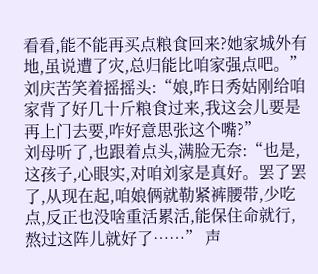看看,能不能再买点粮食回来?她家城外有地,虽说遭了灾,总归能比咱家强点吧。”
刘庆苦笑着摇摇头:“娘,昨日秀姑刚给咱家背了好几十斤粮食过来,我这会儿要是再上门去要,咋好意思张这个嘴?”
刘母听了,也跟着点头,满脸无奈:“也是,这孩子,心眼实,对咱刘家是真好。罢了罢了,从现在起,咱娘俩就勒紧裤腰带,少吃点,反正也没啥重活累活,能保住命就行,熬过这阵儿就好了……” 声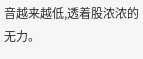音越来越低,透着股浓浓的无力。